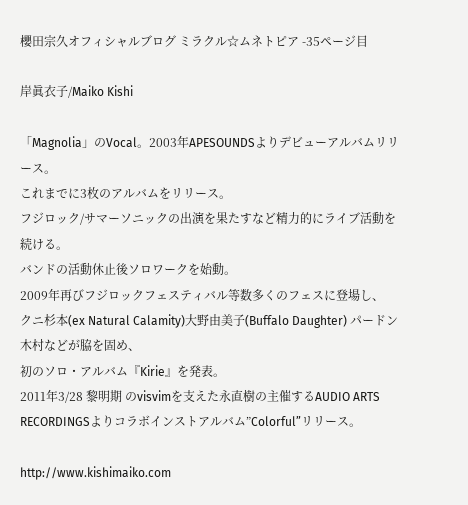櫻田宗久オフィシャルブログ ミラクル☆ムネトピア -35ページ目

岸眞衣子/Maiko Kishi

「Magnolia」のVocal。2003年APESOUNDSよりデビューアルバムリリース。
これまでに3枚のアルバムをリリース。
フジロック/サマーソニックの出演を果たすなど精力的にライブ活動を続ける。
バンドの活動休止後ソロワークを始動。
2009年再びフジロックフェスティバル等数多くのフェスに登場し、
クニ杉本(ex Natural Calamity)大野由美子(Buffalo Daughter) パードン木村などが脇を固め、
初のソロ・アルバム『Kirie』を発表。
2011年3/28 黎明期 のvisvimを支えた永直樹の主催するAUDIO ARTS RECORDINGSよりコラボインストアルバム”Colorful”リリース。

http://www.kishimaiko.com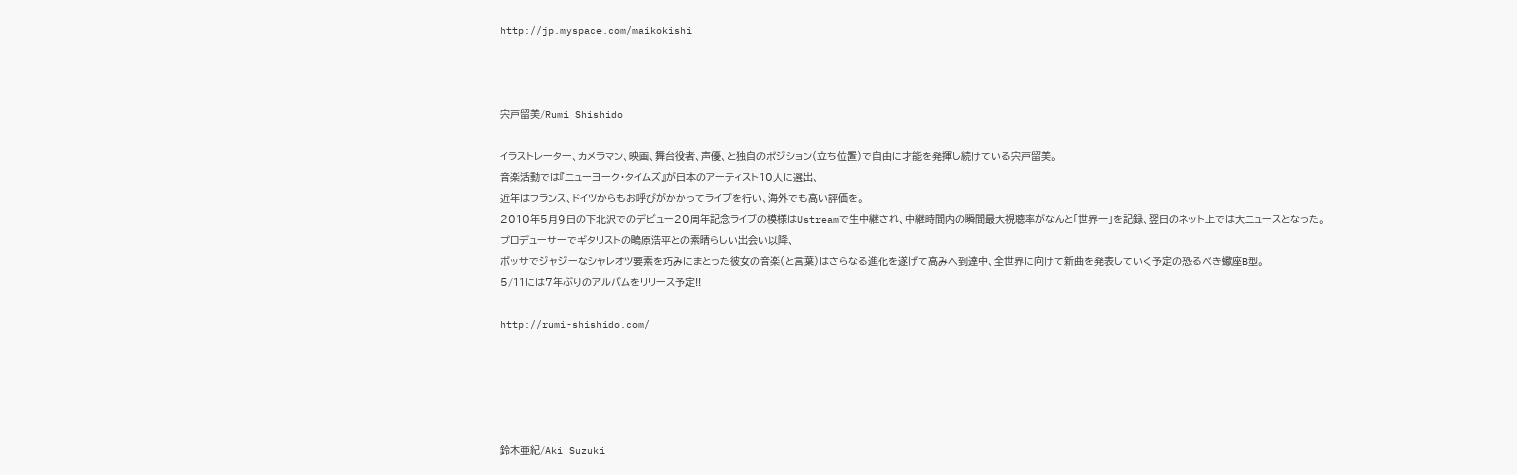http://jp.myspace.com/maikokishi



宍戸留美/Rumi Shishido

イラストレーター、カメラマン、映画、舞台役者、声優、と独自のポジション(立ち位置)で自由に才能を発揮し続けている宍戸留美。
音楽活動では『ニューヨーク・タイムズ』が日本のアーティスト10人に選出、
近年はフランス、ドイツからもお呼びがかかってライブを行い、海外でも高い評価を。
2010年5月9日の下北沢でのデビュー20周年記念ライブの模様はUstreamで生中継され、中継時間内の瞬間最大視聴率がなんと「世界一」を記録、翌日のネット上では大ニュースとなった。
プロデューサーでギタリストの鴫原浩平との素晴らしい出会い以降、
ボッサでジャジーなシャレオツ要素を巧みにまとった彼女の音楽(と言葉)はさらなる進化を遂げて高みへ到達中、全世界に向けて新曲を発表していく予定の恐るべき蠍座B型。
5/11には7年ぶりのアルバムをリリース予定!!

http://rumi-shishido.com/





鈴木亜紀/Aki Suzuki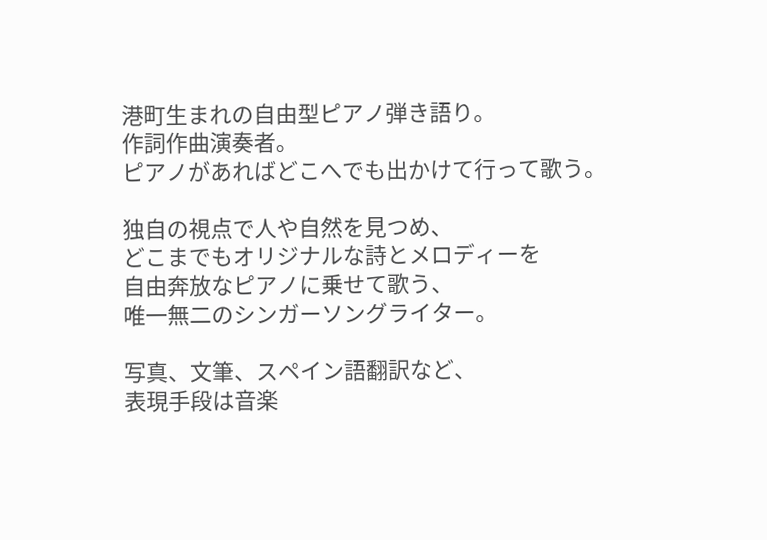港町生まれの自由型ピアノ弾き語り。
作詞作曲演奏者。
ピアノがあればどこへでも出かけて行って歌う。

独自の視点で人や自然を見つめ、
どこまでもオリジナルな詩とメロディーを
自由奔放なピアノに乗せて歌う、
唯一無二のシンガーソングライター。

写真、文筆、スペイン語翻訳など、
表現手段は音楽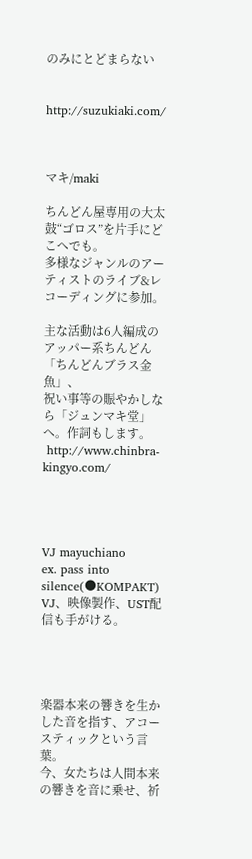のみにとどまらない


http://suzukiaki.com/



マキ/maki

ちんどん屋専用の大太鼓“ゴロス”を片手にどこへでも。
多様なジャンルのアーティストのライブ&レコーディングに参加。

主な活動は6人編成のアッパー系ちんどん「ちんどんブラス金魚」、
祝い事等の賑やかしなら「ジュンマキ堂」へ。作詞もします。
 http://www.chinbra-kingyo.com/




VJ mayuchiano
ex. pass into silence(●KOMPAKT)
VJ、映像製作、UST配信も手がける。




楽器本来の響きを生かした音を指す、アコースティックという言葉。
今、女たちは人間本来の響きを音に乗せ、祈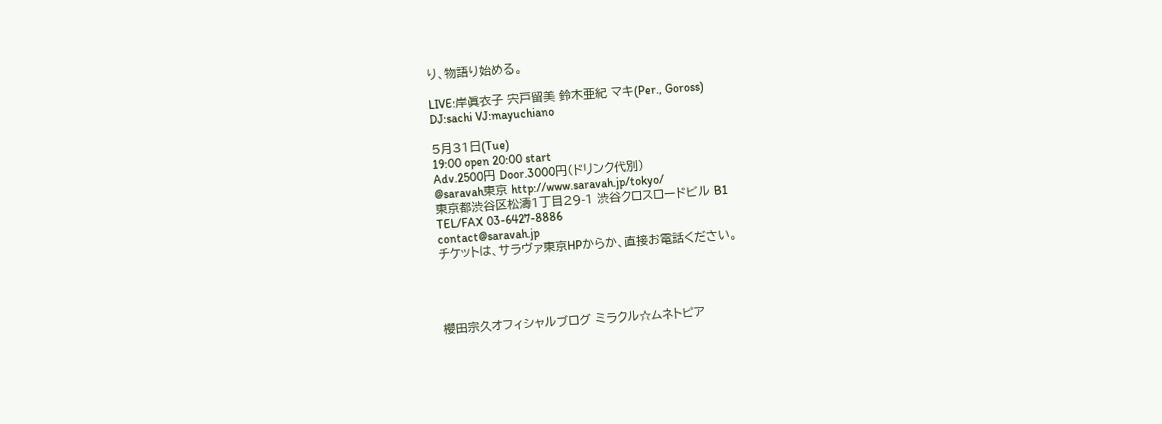り、物語り始める。

LIVE:岸眞衣子 宍戸留美 鈴木亜紀 マキ(Per., Goross)
DJ:sachi VJ:mayuchiano

5月31日(Tue)
19:00 open 20:00 start
Adv.2500円 Door.3000円(ドリンク代別)
@saravah東京 http://www.saravah.jp/tokyo/
東京都渋谷区松濤1丁目29-1 渋谷クロスロードビル B1
TEL/FAX 03-6427-8886
contact@saravah.jp
チケットは、サラヴァ東京HPからか、直接お電話ください。




櫻田宗久オフィシャルブログ ミラクル☆ムネトピア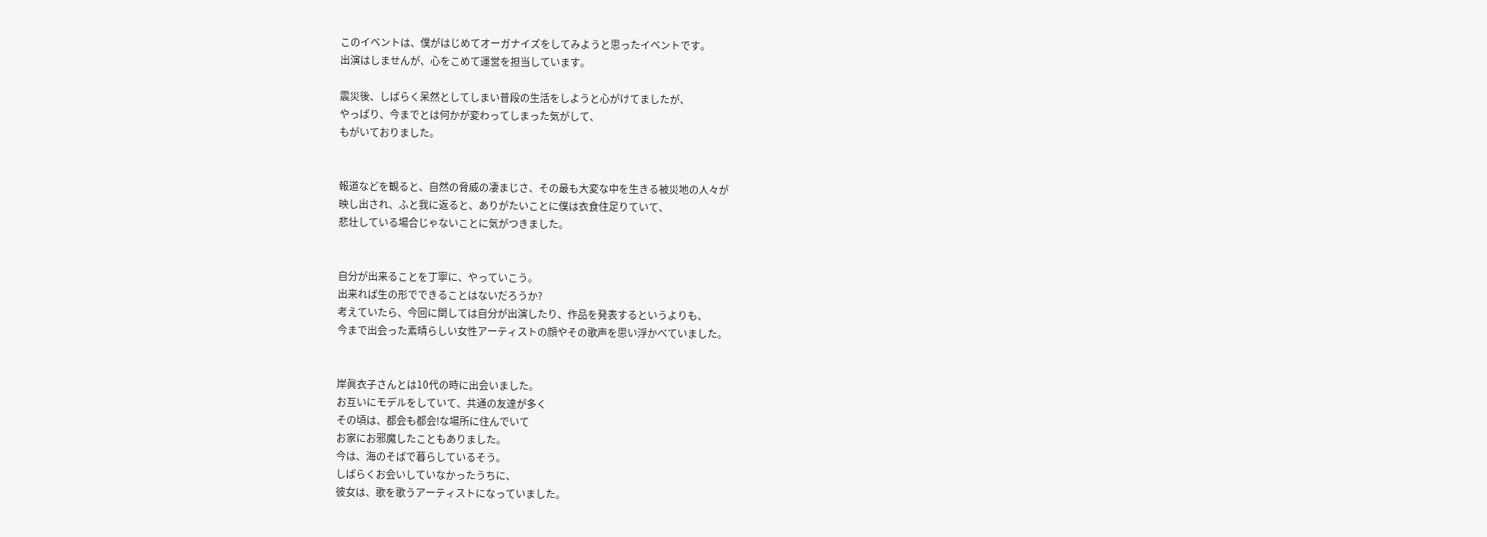このイベントは、僕がはじめてオーガナイズをしてみようと思ったイベントです。
出演はしませんが、心をこめて運営を担当しています。

震災後、しばらく呆然としてしまい普段の生活をしようと心がけてましたが、
やっぱり、今までとは何かが変わってしまった気がして、
もがいておりました。


報道などを観ると、自然の脅威の凄まじさ、その最も大変な中を生きる被災地の人々が
映し出され、ふと我に返ると、ありがたいことに僕は衣食住足りていて、
悲壮している場合じゃないことに気がつきました。


自分が出来ることを丁寧に、やっていこう。
出来れば生の形でできることはないだろうか?
考えていたら、今回に関しては自分が出演したり、作品を発表するというよりも、
今まで出会った素晴らしい女性アーティストの顔やその歌声を思い浮かべていました。


岸眞衣子さんとは10代の時に出会いました。
お互いにモデルをしていて、共通の友達が多く
その頃は、都会も都会!な場所に住んでいて
お家にお邪魔したこともありました。
今は、海のそばで暮らしているそう。
しばらくお会いしていなかったうちに、
彼女は、歌を歌うアーティストになっていました。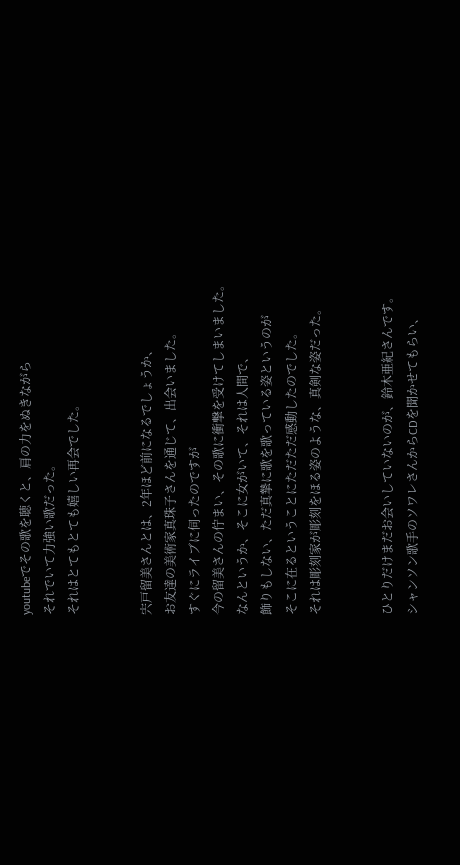youtubeでその歌を聴くと、肩の力をぬきながら
それでいて力強い歌だった。
それはとてもとても嬉しい再会でした。


宍戸留美さんとは、2年ほど前になるでしょうか、
お友達の美術家真珠子さんを通じて、出会いました。
すぐにライブに伺ったのですが
今の留美さんの佇まい、その歌に衝撃を受けてしまいました。
なんというか、そこに女がいて、それは人間で、
飾りもしない、ただ真摯に歌を歌っている姿というのが
そこに在るということにただただ感動したのでした。
それは彫刻家が彫刻をほる姿のような、真剣な姿だった。


ひとりだけまだお会いしていないのが、鈴木亜紀さんです。
シャンソン歌手のソワレさんからCDを聞かせてもらい、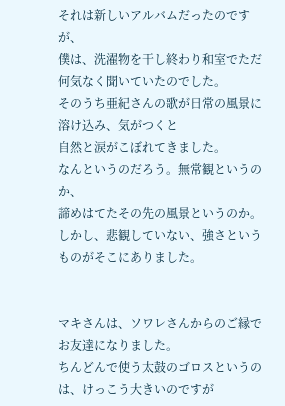それは新しいアルバムだったのですが、
僕は、洗濯物を干し終わり和室でただ何気なく聞いていたのでした。
そのうち亜紀さんの歌が日常の風景に溶け込み、気がつくと
自然と涙がこぼれてきました。
なんというのだろう。無常観というのか、
諦めはてたその先の風景というのか。
しかし、悲観していない、強さというものがそこにありました。


マキさんは、ソワレさんからのご縁でお友達になりました。
ちんどんで使う太鼓のゴロスというのは、けっこう大きいのですが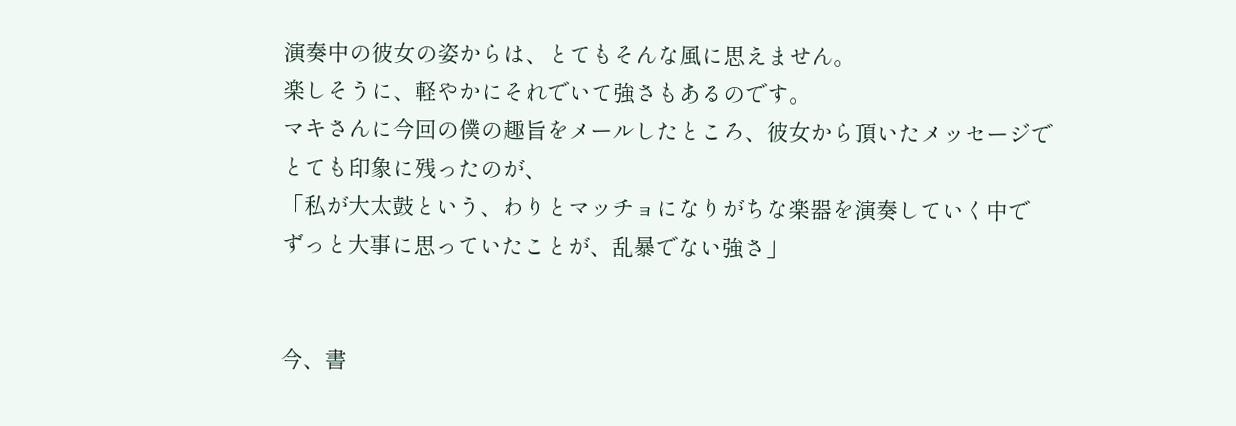演奏中の彼女の姿からは、とてもそんな風に思えません。
楽しそうに、軽やかにそれでいて強さもあるのです。
マキさんに今回の僕の趣旨をメールしたところ、彼女から頂いたメッセージで
とても印象に残ったのが、
「私が大太鼓という、わりとマッチョになりがちな楽器を演奏していく中で
ずっと大事に思っていたことが、乱暴でない強さ」


今、書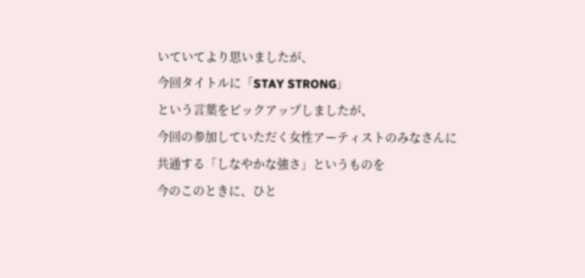いていてより思いましたが、
今回タイトルに「STAY STRONG」
という言葉をピックアップしましたが、
今回の参加していただく女性アーティストのみなさんに
共通する「しなやかな強さ」というものを
今のこのときに、ひと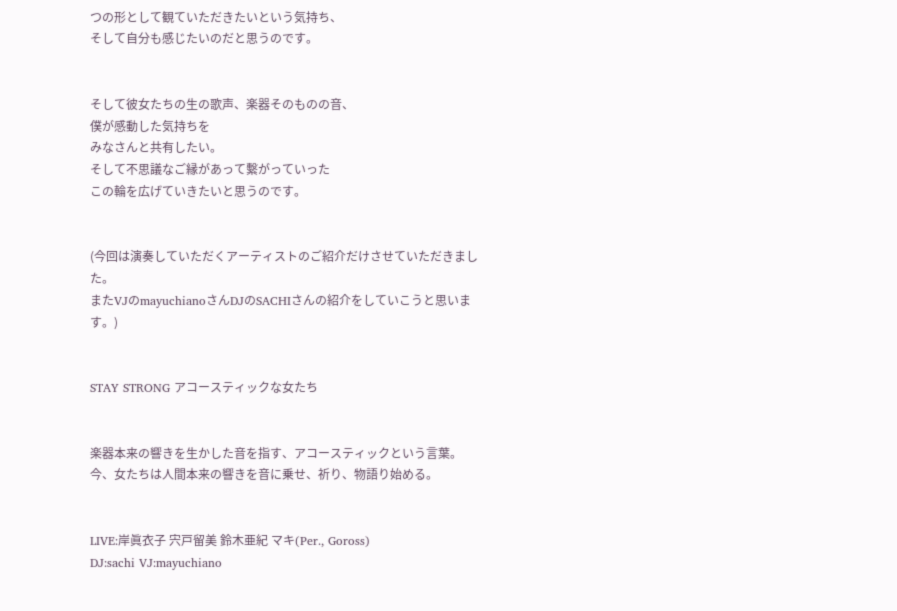つの形として観ていただきたいという気持ち、
そして自分も感じたいのだと思うのです。


そして彼女たちの生の歌声、楽器そのものの音、
僕が感動した気持ちを
みなさんと共有したい。
そして不思議なご縁があって繫がっていった
この輪を広げていきたいと思うのです。


(今回は演奏していただくアーティストのご紹介だけさせていただきました。
またVJのmayuchianoさんDJのSACHIさんの紹介をしていこうと思います。)


STAY STRONG アコースティックな女たち


楽器本来の響きを生かした音を指す、アコースティックという言葉。
今、女たちは人間本来の響きを音に乗せ、祈り、物語り始める。


LIVE:岸眞衣子 宍戸留美 鈴木亜紀 マキ(Per., Goross)
DJ:sachi VJ:mayuchiano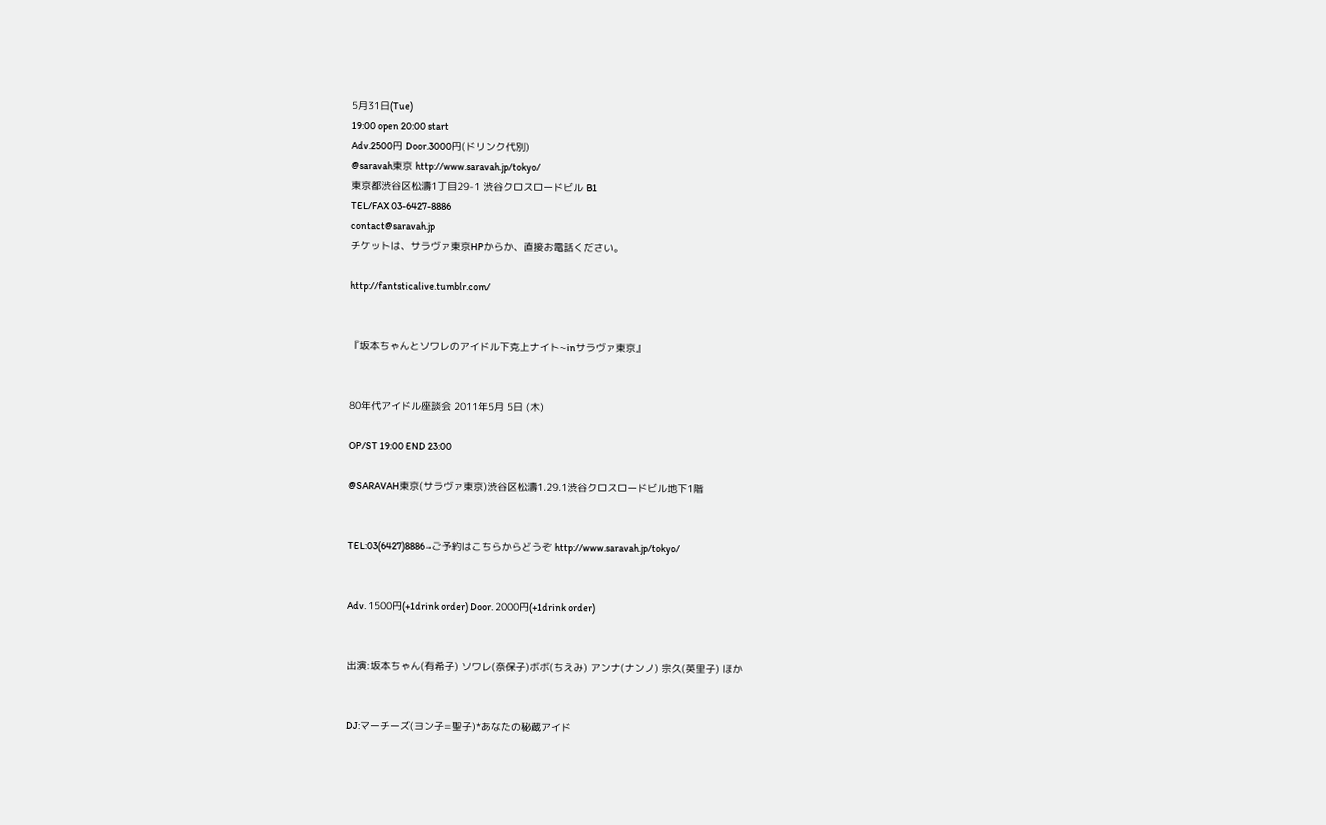5月31日(Tue)
19:00 open 20:00 start
Adv.2500円 Door.3000円(ドリンク代別)
@saravah東京 http://www.saravah.jp/tokyo/
東京都渋谷区松濤1丁目29-1 渋谷クロスロードビル B1
TEL/FAX 03-6427-8886
contact@saravah.jp
チケットは、サラヴァ東京HPからか、直接お電話ください。

http://fantsticalive.tumblr.com/


『坂本ちゃんとソワレのアイドル下克上ナイト~inサラヴァ東京』


80年代アイドル座談会 2011年5月 5日 (木)

OP/ST 19:00 END 23:00

@SARAVAH東京(サラヴァ東京)渋谷区松濤1.29.1渋谷クロスロードビル地下1階


TEL:03(6427)8886→ご予約はこちらからどうぞ http://www.saravah.jp/tokyo/


Adv. 1500円(+1drink order) Door. 2000円(+1drink order)


出演:坂本ちゃん(有希子) ソワレ(奈保子)ボボ(ちえみ) アンナ(ナンノ) 宗久(英里子) ほか


DJ:マーチーズ(ヨン子=聖子)*あなたの秘蔵アイド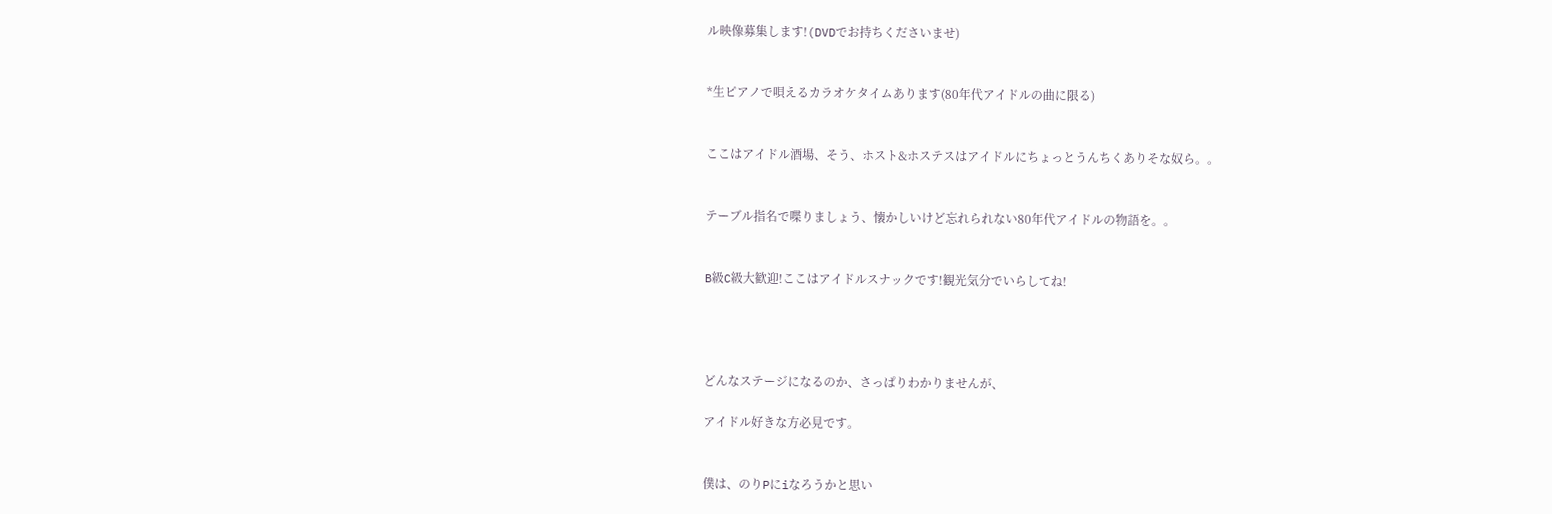ル映像募集します!(DVDでお持ちくださいませ)


*生ピアノで唄えるカラオケタイムあります(80年代アイドルの曲に限る)


ここはアイドル酒場、そう、ホスト&ホステスはアイドルにちょっとうんちくありそな奴ら。。


テーブル指名で喋りましょう、懐かしいけど忘れられない80年代アイドルの物語を。。


B級C級大歓迎!ここはアイドルスナックです!観光気分でいらしてね!




どんなステージになるのか、さっぱりわかりませんが、

アイドル好きな方必見です。


僕は、のりPにiなろうかと思い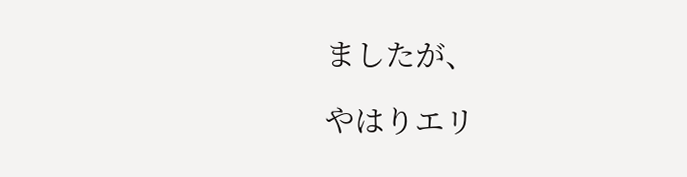ましたが、

やはりエリ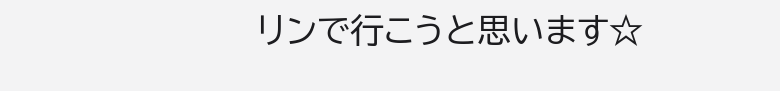リンで行こうと思います☆